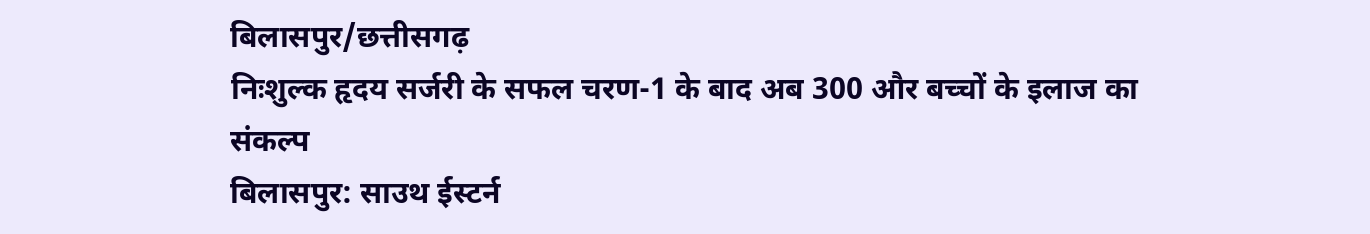बिलासपुर/छत्तीसगढ़
निःशुल्क हृदय सर्जरी के सफल चरण-1 के बाद अब 300 और बच्चों के इलाज का संकल्प
बिलासपुर: साउथ ईस्टर्न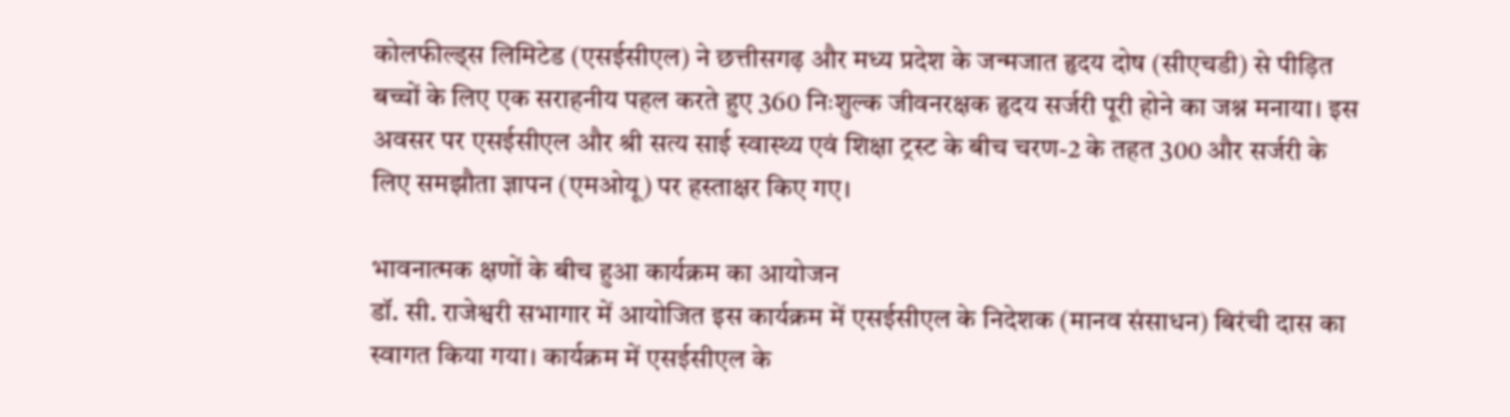कोलफील्ड्स लिमिटेड (एसईसीएल) ने छत्तीसगढ़ और मध्य प्रदेश के जन्मजात हृदय दोष (सीएचडी) से पीड़ित बच्चों के लिए एक सराहनीय पहल करते हुए 360 निःशुल्क जीवनरक्षक हृदय सर्जरी पूरी होने का जश्न मनाया। इस अवसर पर एसईसीएल और श्री सत्य साई स्वास्थ्य एवं शिक्षा ट्रस्ट के बीच चरण-2 के तहत 300 और सर्जरी के लिए समझौता ज्ञापन (एमओयू) पर हस्ताक्षर किए गए।

भावनात्मक क्षणों के बीच हुआ कार्यक्रम का आयोजन
डॉ. सी. राजेश्वरी सभागार में आयोजित इस कार्यक्रम में एसईसीएल के निदेशक (मानव संसाधन) बिरंची दास का स्वागत किया गया। कार्यक्रम में एसईसीएल के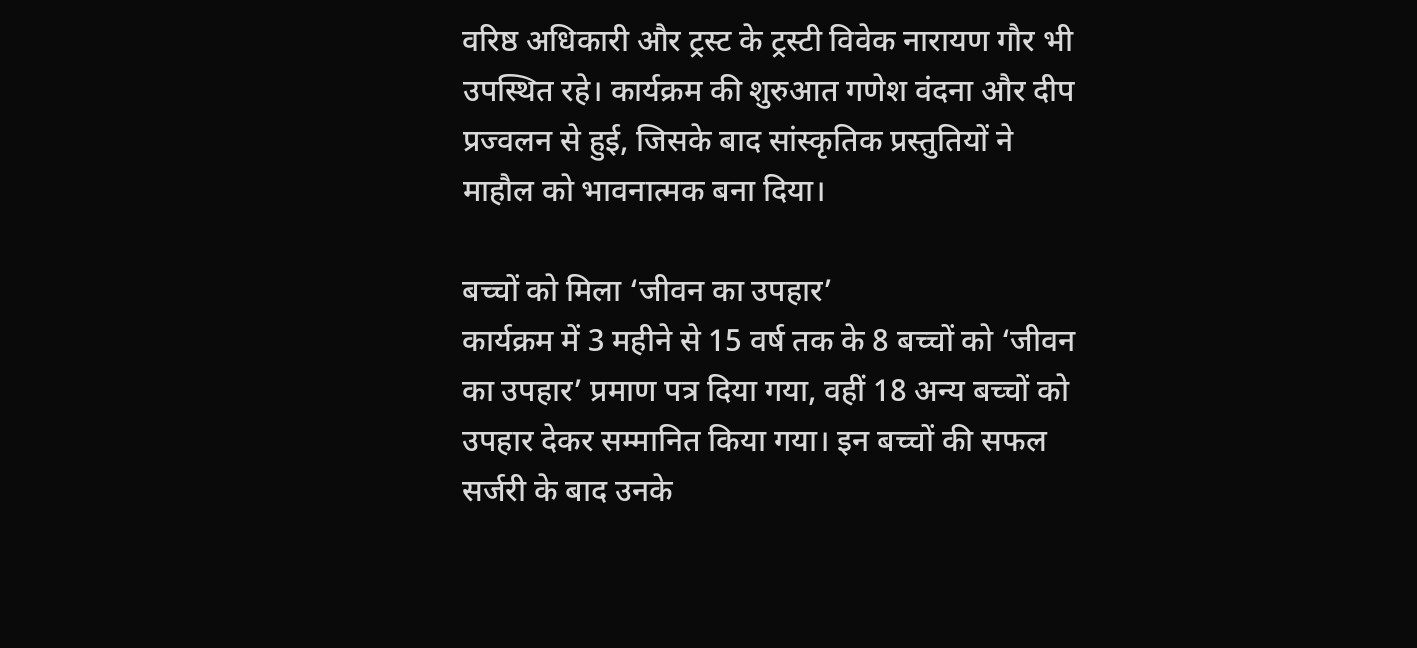वरिष्ठ अधिकारी और ट्रस्ट के ट्रस्टी विवेक नारायण गौर भी उपस्थित रहे। कार्यक्रम की शुरुआत गणेश वंदना और दीप प्रज्वलन से हुई, जिसके बाद सांस्कृतिक प्रस्तुतियों ने माहौल को भावनात्मक बना दिया।

बच्चों को मिला ‘जीवन का उपहार’
कार्यक्रम में 3 महीने से 15 वर्ष तक के 8 बच्चों को ‘जीवन का उपहार’ प्रमाण पत्र दिया गया, वहीं 18 अन्य बच्चों को उपहार देकर सम्मानित किया गया। इन बच्चों की सफल सर्जरी के बाद उनके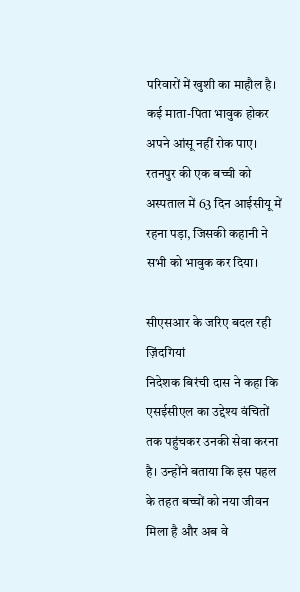परिवारों में खुशी का माहौल है। कई माता-पिता भावुक होकर अपने आंसू नहीं रोक पाए। रतनपुर की एक बच्ची को अस्पताल में 63 दिन आईसीयू में रहना पड़ा, जिसकी कहानी ने सभी को भावुक कर दिया।

सीएसआर के जरिए बदल रही ज़िंदगियां
निदेशक बिरंची दास ने कहा कि एसईसीएल का उद्देश्य वंचितों तक पहुंचकर उनकी सेवा करना है। उन्होंने बताया कि इस पहल के तहत बच्चों को नया जीवन मिला है और अब वे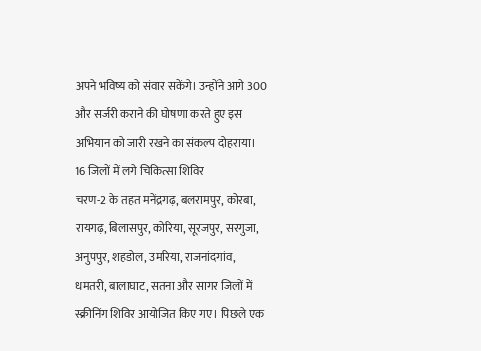अपने भविष्य को संवार सकेंगे। उन्होंने आगे 300 और सर्जरी कराने की घोषणा करते हुए इस अभियान को जारी रखने का संकल्प दोहराया।
16 जिलों में लगे चिकित्सा शिविर
चरण-2 के तहत मनेंद्रगढ़, बलरामपुर, कोरबा, रायगढ़, बिलासपुर, कोरिया, सूरजपुर, सरगुजा, अनुपपुर, शहडोल, उमरिया, राजनांदगांव, धमतरी, बालाघाट, सतना और सागर जिलों में स्क्रीनिंग शिविर आयोजित किए गए। पिछले एक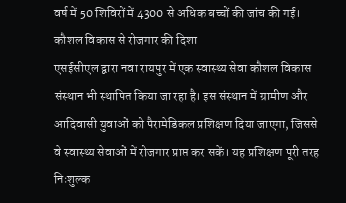वर्ष में 50 शिविरों में 4300 से अधिक बच्चों की जांच की गई।
कौशल विकास से रोजगार की दिशा
एसईसीएल द्वारा नवा रायपुर में एक स्वास्थ्य सेवा कौशल विकास संस्थान भी स्थापित किया जा रहा है। इस संस्थान में ग्रामीण और आदिवासी युवाओं को पैरामेडिकल प्रशिक्षण दिया जाएगा, जिससे वे स्वास्थ्य सेवाओं में रोजगार प्राप्त कर सकें। यह प्रशिक्षण पूरी तरह निःशुल्क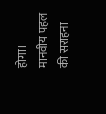होगा।
मानवीय पहल की सराहना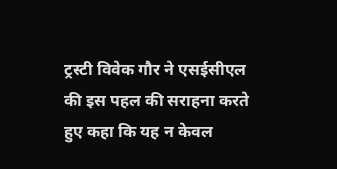ट्रस्टी विवेक गौर ने एसईसीएल की इस पहल की सराहना करते हुए कहा कि यह न केवल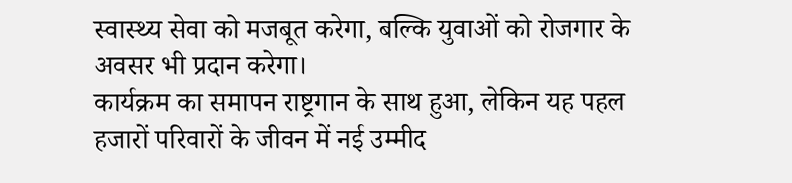स्वास्थ्य सेवा को मजबूत करेगा, बल्कि युवाओं को रोजगार के अवसर भी प्रदान करेगा।
कार्यक्रम का समापन राष्ट्रगान के साथ हुआ, लेकिन यह पहल हजारों परिवारों के जीवन में नई उम्मीद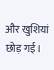और खुशियां छोड़ गई।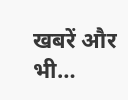खबरें और भी…